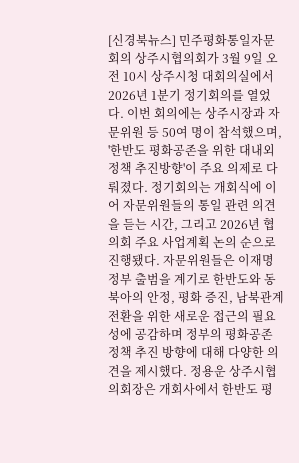[신경북뉴스] 민주평화통일자문회의 상주시협의회가 3월 9일 오전 10시 상주시청 대회의실에서 2026년 1분기 정기회의를 열었다. 이번 회의에는 상주시장과 자문위원 등 50여 명이 참석했으며, '한반도 평화공존을 위한 대내외 정책 추진방향'이 주요 의제로 다뤄졌다. 정기회의는 개회식에 이어 자문위원들의 통일 관련 의견을 듣는 시간, 그리고 2026년 협의회 주요 사업계획 논의 순으로 진행됐다. 자문위원들은 이재명 정부 출범을 계기로 한반도와 동북아의 안정, 평화 증진, 남북관계 전환을 위한 새로운 접근의 필요성에 공감하며 정부의 평화공존 정책 추진 방향에 대해 다양한 의견을 제시했다. 정용운 상주시협의회장은 개회사에서 한반도 평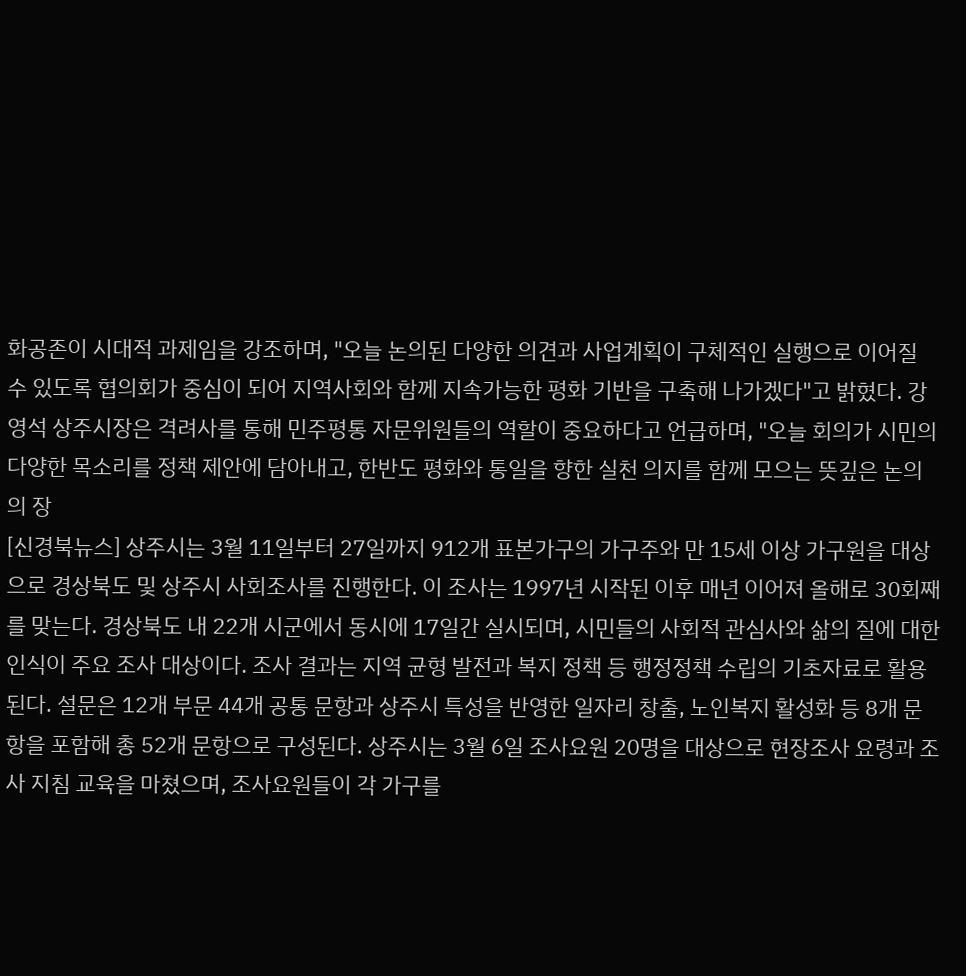화공존이 시대적 과제임을 강조하며, "오늘 논의된 다양한 의견과 사업계획이 구체적인 실행으로 이어질 수 있도록 협의회가 중심이 되어 지역사회와 함께 지속가능한 평화 기반을 구축해 나가겠다"고 밝혔다. 강영석 상주시장은 격려사를 통해 민주평통 자문위원들의 역할이 중요하다고 언급하며, "오늘 회의가 시민의 다양한 목소리를 정책 제안에 담아내고, 한반도 평화와 통일을 향한 실천 의지를 함께 모으는 뜻깊은 논의의 장
[신경북뉴스] 상주시는 3월 11일부터 27일까지 912개 표본가구의 가구주와 만 15세 이상 가구원을 대상으로 경상북도 및 상주시 사회조사를 진행한다. 이 조사는 1997년 시작된 이후 매년 이어져 올해로 30회째를 맞는다. 경상북도 내 22개 시군에서 동시에 17일간 실시되며, 시민들의 사회적 관심사와 삶의 질에 대한 인식이 주요 조사 대상이다. 조사 결과는 지역 균형 발전과 복지 정책 등 행정정책 수립의 기초자료로 활용된다. 설문은 12개 부문 44개 공통 문항과 상주시 특성을 반영한 일자리 창출, 노인복지 활성화 등 8개 문항을 포함해 총 52개 문항으로 구성된다. 상주시는 3월 6일 조사요원 20명을 대상으로 현장조사 요령과 조사 지침 교육을 마쳤으며, 조사요원들이 각 가구를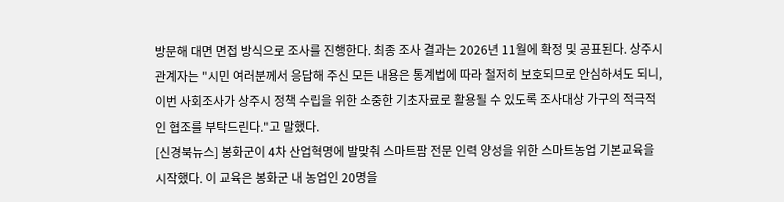방문해 대면 면접 방식으로 조사를 진행한다. 최종 조사 결과는 2026년 11월에 확정 및 공표된다. 상주시 관계자는 "시민 여러분께서 응답해 주신 모든 내용은 통계법에 따라 철저히 보호되므로 안심하셔도 되니, 이번 사회조사가 상주시 정책 수립을 위한 소중한 기초자료로 활용될 수 있도록 조사대상 가구의 적극적인 협조를 부탁드린다."고 말했다.
[신경북뉴스] 봉화군이 4차 산업혁명에 발맞춰 스마트팜 전문 인력 양성을 위한 스마트농업 기본교육을 시작했다. 이 교육은 봉화군 내 농업인 20명을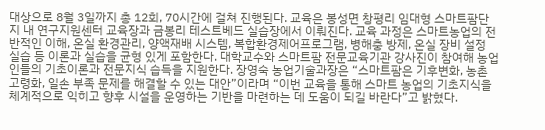대상으로 8월 3일까지 총 12회, 70시간에 걸쳐 진행된다. 교육은 봉성면 창평리 임대형 스마트팜단지 내 연구지원센터 교육장과 금봉리 테스트베드 실습장에서 이뤄진다. 교육 과정은 스마트농업의 전반적인 이해, 온실 환경관리, 양액재배 시스템, 복합환경제어프로그램, 병해충 방제, 온실 장비 설정 실습 등 이론과 실습을 균형 있게 포함한다. 대학교수와 스마트팜 전문교육기관 강사진이 참여해 농업인들의 기초이론과 전문지식 습득을 지원한다. 장영숙 농업기술과장은 “스마트팜은 기후변화, 농촌 고령화, 일손 부족 문제를 해결할 수 있는 대안”이라며 “이번 교육을 통해 스마트 농업의 기초지식을 체계적으로 익히고 향후 시설을 운영하는 기반을 마련하는 데 도움이 되길 바란다”고 밝혔다.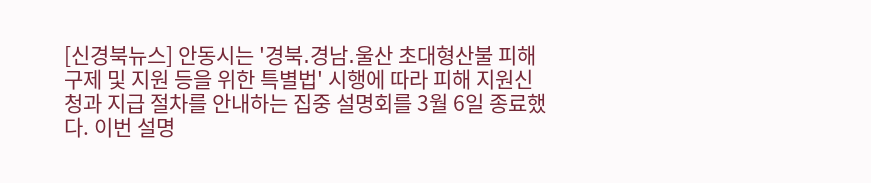[신경북뉴스] 안동시는 '경북․경남․울산 초대형산불 피해구제 및 지원 등을 위한 특별법' 시행에 따라 피해 지원신청과 지급 절차를 안내하는 집중 설명회를 3월 6일 종료했다. 이번 설명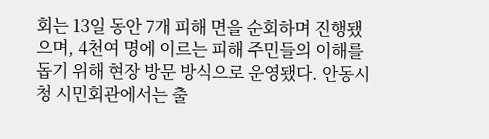회는 13일 동안 7개 피해 면을 순회하며 진행됐으며, 4천여 명에 이르는 피해 주민들의 이해를 돕기 위해 현장 방문 방식으로 운영됐다. 안동시청 시민회관에서는 출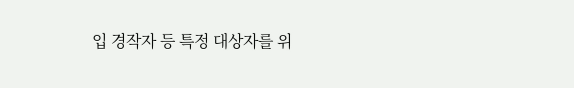입 경작자 등 특정 대상자를 위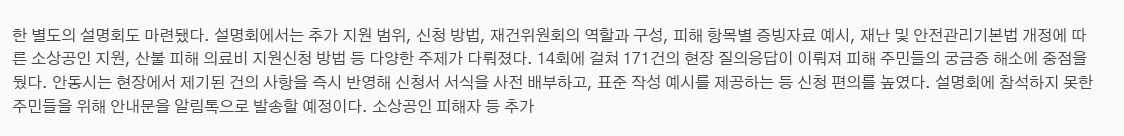한 별도의 설명회도 마련됐다. 설명회에서는 추가 지원 범위, 신청 방법, 재건위원회의 역할과 구성, 피해 항목별 증빙자료 예시, 재난 및 안전관리기본법 개정에 따른 소상공인 지원, 산불 피해 의료비 지원신청 방법 등 다양한 주제가 다뤄졌다. 14회에 걸쳐 171건의 현장 질의응답이 이뤄져 피해 주민들의 궁금증 해소에 중점을 뒀다. 안동시는 현장에서 제기된 건의 사항을 즉시 반영해 신청서 서식을 사전 배부하고, 표준 작성 예시를 제공하는 등 신청 편의를 높였다. 설명회에 참석하지 못한 주민들을 위해 안내문을 알림톡으로 발송할 예정이다. 소상공인 피해자 등 추가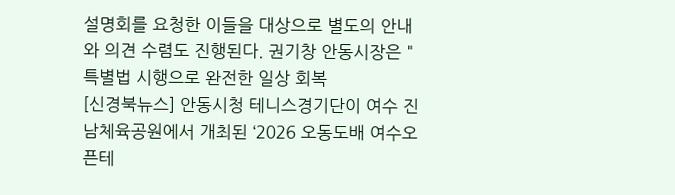설명회를 요청한 이들을 대상으로 별도의 안내와 의견 수렴도 진행된다. 권기창 안동시장은 "특별법 시행으로 완전한 일상 회복
[신경북뉴스] 안동시청 테니스경기단이 여수 진남체육공원에서 개최된 ‘2026 오동도배 여수오픈테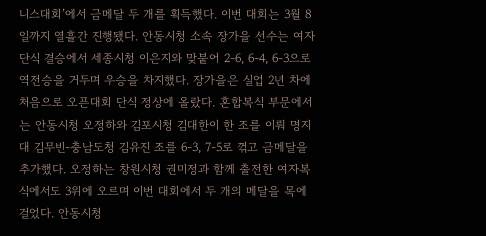니스대회’에서 금메달 두 개를 획득했다. 이번 대회는 3월 8일까지 열흘간 진행됐다. 안동시청 소속 장가을 선수는 여자단식 결승에서 세종시청 이은지와 맞붙어 2-6, 6-4, 6-3으로 역전승을 거두며 우승을 차지했다. 장가을은 실업 2년 차에 처음으로 오픈대회 단식 정상에 올랐다. 혼합복식 부문에서는 안동시청 오정하와 김포시청 김대한이 한 조를 이뤄 명지대 김무빈-충남도청 김유진 조를 6-3, 7-5로 꺾고 금메달을 추가했다. 오정하는 창원시청 권미정과 함께 출전한 여자복식에서도 3위에 오르며 이번 대회에서 두 개의 메달을 목에 걸었다. 안동시청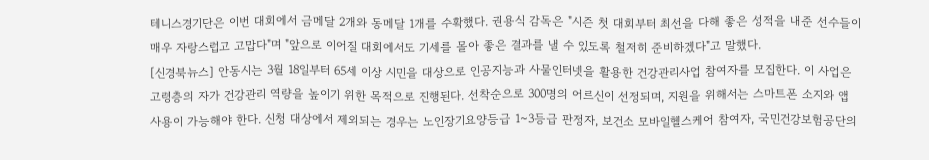테니스경기단은 이번 대회에서 금메달 2개와 동메달 1개를 수확했다. 권용식 감독은 "시즌 첫 대회부터 최선을 다해 좋은 성적을 내준 선수들이 매우 자랑스럽고 고맙다"며 "앞으로 이어질 대회에서도 기세를 몰아 좋은 결과를 낼 수 있도록 철저히 준비하겠다"고 말했다.
[신경북뉴스] 안동시는 3월 18일부터 65세 이상 시민을 대상으로 인공지능과 사물인터넷을 활용한 건강관리사업 참여자를 모집한다. 이 사업은 고령층의 자가 건강관리 역량을 높이기 위한 목적으로 진행된다. 선착순으로 300명의 어르신이 선정되며, 지원을 위해서는 스마트폰 소지와 앱 사용이 가능해야 한다. 신청 대상에서 제외되는 경우는 노인장기요양등급 1~3등급 판정자, 보건소 모바일헬스케어 참여자, 국민건강보험공단의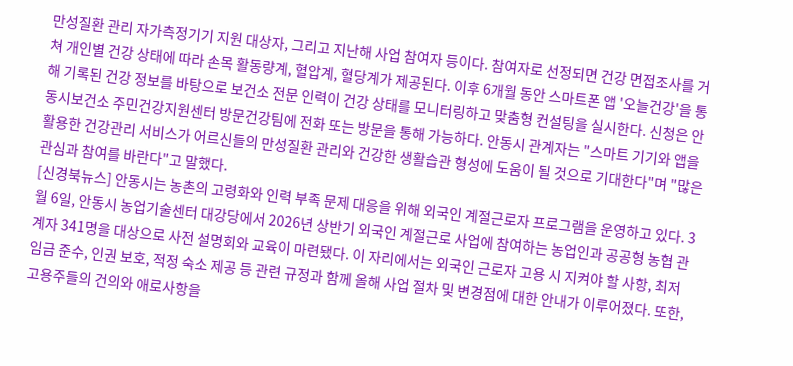만성질환 관리 자가측정기기 지원 대상자, 그리고 지난해 사업 참여자 등이다. 참여자로 선정되면 건강 면접조사를 거쳐 개인별 건강 상태에 따라 손목 활동량계, 혈압계, 혈당계가 제공된다. 이후 6개월 동안 스마트폰 앱 '오늘건강'을 통해 기록된 건강 정보를 바탕으로 보건소 전문 인력이 건강 상태를 모니터링하고 맞춤형 컨설팅을 실시한다. 신청은 안동시보건소 주민건강지원센터 방문건강팀에 전화 또는 방문을 통해 가능하다. 안동시 관계자는 "스마트 기기와 앱을 활용한 건강관리 서비스가 어르신들의 만성질환 관리와 건강한 생활습관 형성에 도움이 될 것으로 기대한다"며 "많은 관심과 참여를 바란다"고 말했다.
[신경북뉴스] 안동시는 농촌의 고령화와 인력 부족 문제 대응을 위해 외국인 계절근로자 프로그램을 운영하고 있다. 3월 6일, 안동시 농업기술센터 대강당에서 2026년 상반기 외국인 계절근로 사업에 참여하는 농업인과 공공형 농협 관계자 341명을 대상으로 사전 설명회와 교육이 마련됐다. 이 자리에서는 외국인 근로자 고용 시 지켜야 할 사항, 최저임금 준수, 인권 보호, 적정 숙소 제공 등 관련 규정과 함께 올해 사업 절차 및 변경점에 대한 안내가 이루어졌다. 또한, 고용주들의 건의와 애로사항을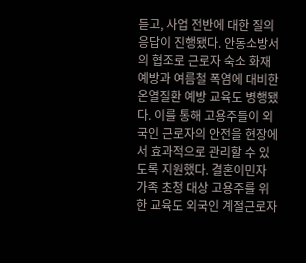듣고, 사업 전반에 대한 질의응답이 진행됐다. 안동소방서의 협조로 근로자 숙소 화재 예방과 여름철 폭염에 대비한 온열질환 예방 교육도 병행됐다. 이를 통해 고용주들이 외국인 근로자의 안전을 현장에서 효과적으로 관리할 수 있도록 지원했다. 결혼이민자 가족 초청 대상 고용주를 위한 교육도 외국인 계절근로자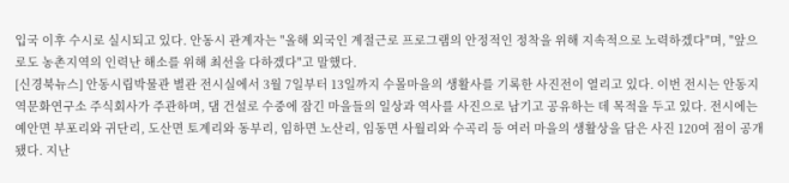입국 이후 수시로 실시되고 있다. 안동시 관계자는 "올해 외국인 계절근로 프로그램의 안정적인 정착을 위해 지속적으로 노력하겠다"며, "앞으로도 농촌지역의 인력난 해소를 위해 최선을 다하겠다"고 말했다.
[신경북뉴스] 안동시립박물관 별관 전시실에서 3월 7일부터 13일까지 수몰마을의 생활사를 기록한 사진전이 열리고 있다. 이번 전시는 안동지역문화연구소 주식회사가 주관하며, 댐 건설로 수중에 잠긴 마을들의 일상과 역사를 사진으로 남기고 공유하는 데 목적을 두고 있다. 전시에는 예안면 부포리와 귀단리, 도산면 토계리와 동부리, 임하면 노산리, 임동면 사월리와 수곡리 등 여러 마을의 생활상을 담은 사진 120여 점이 공개됐다. 지난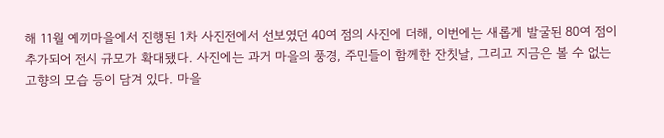해 11월 예끼마을에서 진행된 1차 사진전에서 선보였던 40여 점의 사진에 더해, 이번에는 새롭게 발굴된 80여 점이 추가되어 전시 규모가 확대됐다. 사진에는 과거 마을의 풍경, 주민들이 함께한 잔칫날, 그리고 지금은 볼 수 없는 고향의 모습 등이 담겨 있다. 마을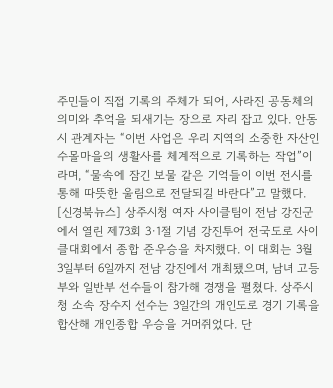주민들이 직접 기록의 주체가 되어, 사라진 공동체의 의미와 추억을 되새기는 장으로 자리 잡고 있다. 안동시 관계자는 “이번 사업은 우리 지역의 소중한 자산인 수몰마을의 생활사를 체계적으로 기록하는 작업”이라며, “물속에 잠긴 보물 같은 기억들이 이번 전시를 통해 따뜻한 울림으로 전달되길 바란다”고 말했다.
[신경북뉴스] 상주시청 여자 사이클팀이 전남 강진군에서 열린 제73회 3·1절 기념 강진투어 전국도로 사이클대회에서 종합 준우승을 차지했다. 이 대회는 3월 3일부터 6일까지 전남 강진에서 개최됐으며, 남녀 고등부와 일반부 선수들이 참가해 경쟁을 펼쳤다. 상주시청 소속 장수지 선수는 3일간의 개인도로 경기 기록을 합산해 개인종합 우승을 거머쥐었다. 단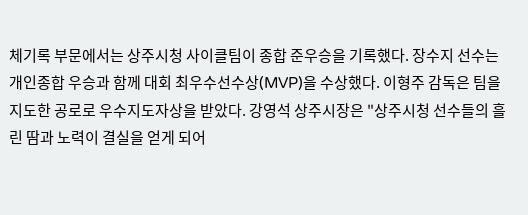체기록 부문에서는 상주시청 사이클팀이 종합 준우승을 기록했다. 장수지 선수는 개인종합 우승과 함께 대회 최우수선수상(MVP)을 수상했다. 이형주 감독은 팀을 지도한 공로로 우수지도자상을 받았다. 강영석 상주시장은 "상주시청 선수들의 흘린 땀과 노력이 결실을 얻게 되어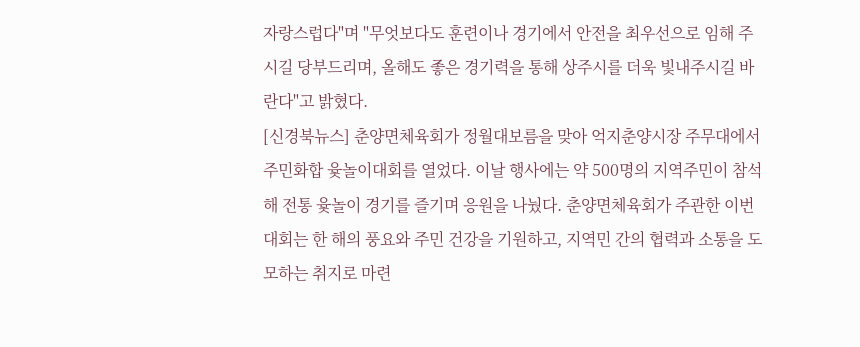자랑스럽다"며 "무엇보다도 훈련이나 경기에서 안전을 최우선으로 임해 주시길 당부드리며, 올해도 좋은 경기력을 통해 상주시를 더욱 빛내주시길 바란다"고 밝혔다.
[신경북뉴스] 춘양면체육회가 정월대보름을 맞아 억지춘양시장 주무대에서 주민화합 윷놀이대회를 열었다. 이날 행사에는 약 500명의 지역주민이 참석해 전통 윷놀이 경기를 즐기며 응원을 나눴다. 춘양면체육회가 주관한 이번 대회는 한 해의 풍요와 주민 건강을 기원하고, 지역민 간의 협력과 소통을 도모하는 취지로 마련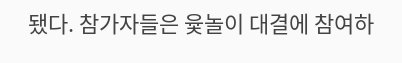됐다. 참가자들은 윷놀이 대결에 참여하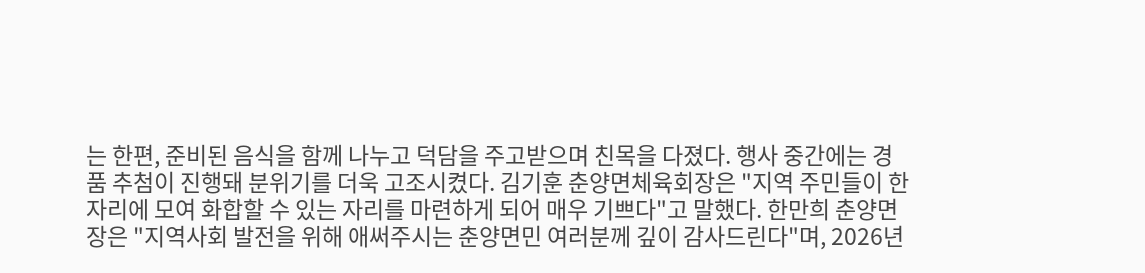는 한편, 준비된 음식을 함께 나누고 덕담을 주고받으며 친목을 다졌다. 행사 중간에는 경품 추첨이 진행돼 분위기를 더욱 고조시켰다. 김기훈 춘양면체육회장은 "지역 주민들이 한자리에 모여 화합할 수 있는 자리를 마련하게 되어 매우 기쁘다"고 말했다. 한만희 춘양면장은 "지역사회 발전을 위해 애써주시는 춘양면민 여러분께 깊이 감사드린다"며, 2026년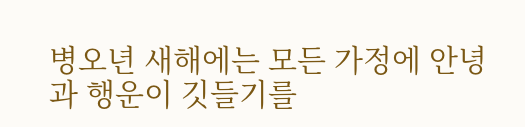병오년 새해에는 모든 가정에 안녕과 행운이 깃들기를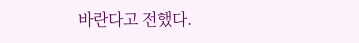바란다고 전했다.